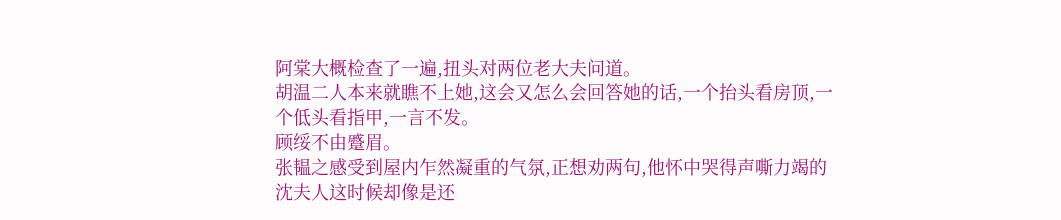阿棠大概检查了一遍,扭头对两位老大夫问道。
胡温二人本来就瞧不上她,这会又怎么会回答她的话,一个抬头看房顶,一个低头看指甲,一言不发。
顾绥不由蹙眉。
张韫之感受到屋内乍然凝重的气氛,正想劝两句,他怀中哭得声嘶力竭的沈夫人这时候却像是还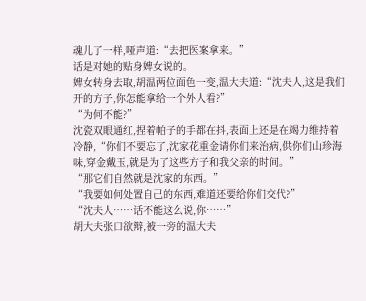魂儿了一样,哑声道:“去把医案拿来。”
话是对她的贴身婢女说的。
婢女转身去取,胡温两位面色一变,温大夫道:“沈夫人,这是我们开的方子,你怎能拿给一个外人看?”
“为何不能?”
沈瓷双眼通红,捏着帕子的手都在抖,表面上还是在竭力维持着冷静,“你们不要忘了,沈家花重金请你们来治病,供你们山珍海味,穿金戴玉,就是为了这些方子和我父亲的时间。”
“那它们自然就是沈家的东西。”
“我要如何处置自己的东西,难道还要给你们交代?”
“沈夫人……话不能这么说,你……”
胡大夫张口欲辩,被一旁的温大夫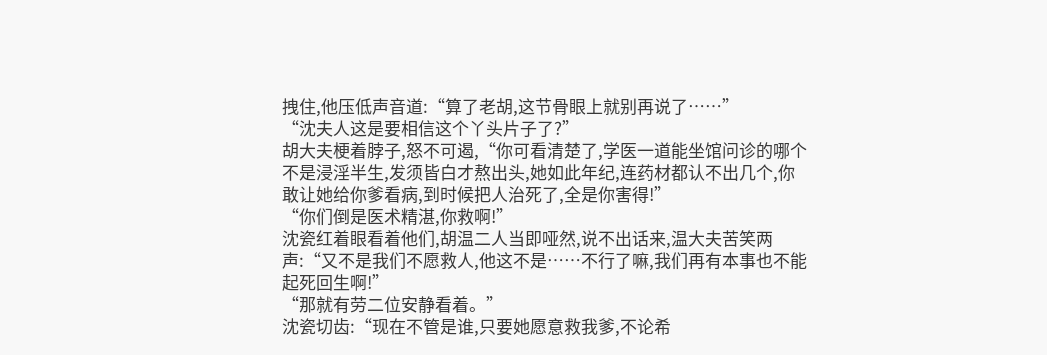拽住,他压低声音道:“算了老胡,这节骨眼上就别再说了……”
“沈夫人这是要相信这个丫头片子了?”
胡大夫梗着脖子,怒不可遏,“你可看清楚了,学医一道能坐馆问诊的哪个不是浸淫半生,发须皆白才熬出头,她如此年纪,连药材都认不出几个,你敢让她给你爹看病,到时候把人治死了,全是你害得!”
“你们倒是医术精湛,你救啊!”
沈瓷红着眼看着他们,胡温二人当即哑然,说不出话来,温大夫苦笑两声:“又不是我们不愿救人,他这不是……不行了嘛,我们再有本事也不能起死回生啊!”
“那就有劳二位安静看着。”
沈瓷切齿:“现在不管是谁,只要她愿意救我爹,不论希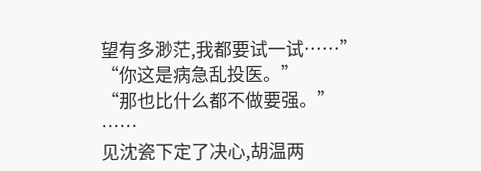望有多渺茫,我都要试一试……”
“你这是病急乱投医。”
“那也比什么都不做要强。”
……
见沈瓷下定了决心,胡温两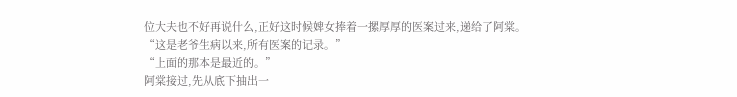位大夫也不好再说什么,正好这时候婢女捧着一摞厚厚的医案过来,递给了阿棠。
“这是老爷生病以来,所有医案的记录。”
“上面的那本是最近的。”
阿棠接过,先从底下抽出一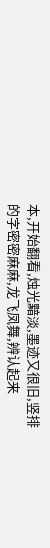本,开始翻看,烛光黯淡,墨迹又很旧,竖排的字密密麻麻,龙飞凤舞,辨认起来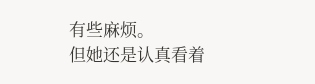有些麻烦。
但她还是认真看着